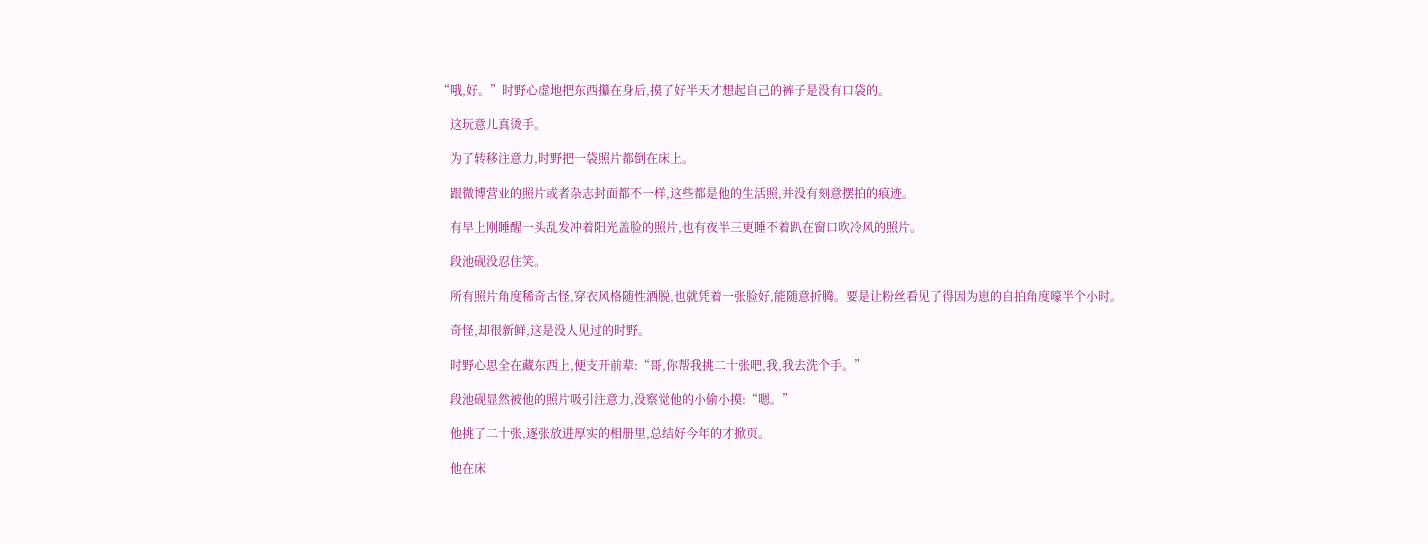“哦,好。”时野心虚地把东西攥在身后,摸了好半天才想起自己的裤子是没有口袋的。

    这玩意儿真烫手。

    为了转移注意力,时野把一袋照片都倒在床上。

    跟微博营业的照片或者杂志封面都不一样,这些都是他的生活照,并没有刻意摆拍的痕迹。

    有早上刚睡醒一头乱发冲着阳光盖脸的照片,也有夜半三更睡不着趴在窗口吹冷风的照片。

    段池砚没忍住笑。

    所有照片角度稀奇古怪,穿衣风格随性洒脱,也就凭着一张脸好,能随意折腾。要是让粉丝看见了得因为崽的自拍角度嚎半个小时。

    奇怪,却很新鲜,这是没人见过的时野。

    时野心思全在藏东西上,便支开前辈:“哥,你帮我挑二十张吧,我,我去洗个手。”

    段池砚显然被他的照片吸引注意力,没察觉他的小偷小摸:“嗯。”

    他挑了二十张,逐张放进厚实的相册里,总结好今年的才掀页。

    他在床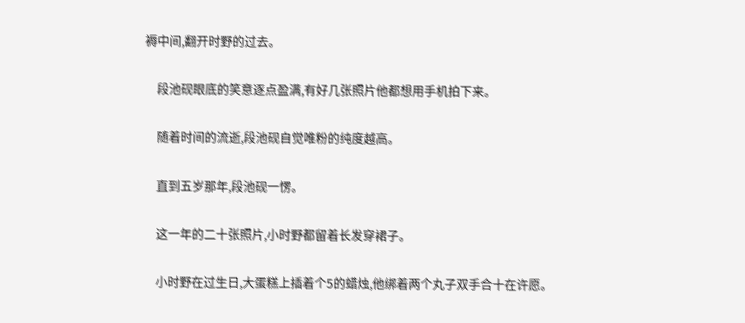褥中间,翻开时野的过去。

    段池砚眼底的笑意逐点盈满,有好几张照片他都想用手机拍下来。

    随着时间的流逝,段池砚自觉唯粉的纯度越高。

    直到五岁那年,段池砚一愣。

    这一年的二十张照片,小时野都留着长发穿裙子。

    小时野在过生日,大蛋糕上插着个5的蜡烛,他绑着两个丸子双手合十在许愿。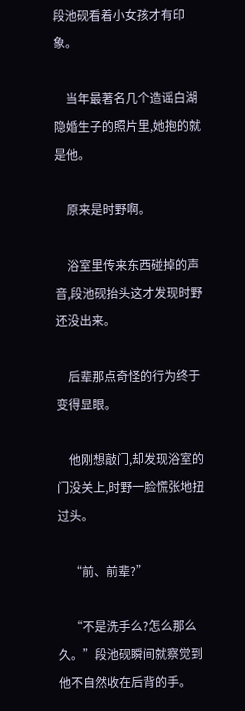段池砚看着小女孩才有印象。

    当年最著名几个造谣白湖隐婚生子的照片里,她抱的就是他。

    原来是时野啊。

    浴室里传来东西碰掉的声音,段池砚抬头这才发现时野还没出来。

    后辈那点奇怪的行为终于变得显眼。

    他刚想敲门,却发现浴室的门没关上,时野一脸慌张地扭过头。

    “前、前辈?”

    “不是洗手么?怎么那么久。”段池砚瞬间就察觉到他不自然收在后背的手。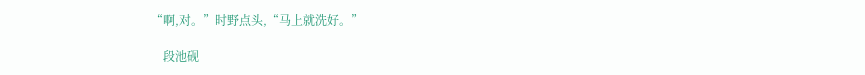“啊,对。”时野点头,“马上就洗好。”

    段池砚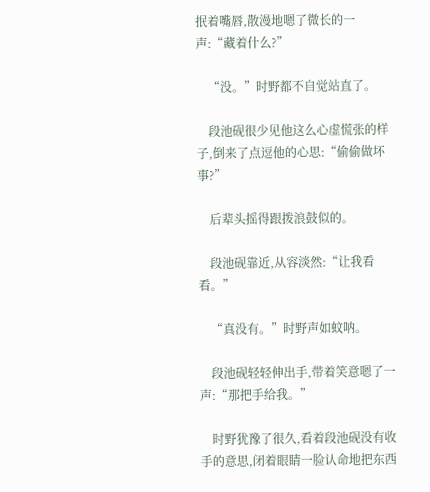抿着嘴唇,散漫地嗯了微长的一声:“藏着什么?”

    “没。”时野都不自觉站直了。

    段池砚很少见他这么心虚慌张的样子,倒来了点逗他的心思:“偷偷做坏事?”

    后辈头摇得跟拨浪鼓似的。

    段池砚靠近,从容淡然:“让我看看。”

    “真没有。”时野声如蚊呐。

    段池砚轻轻伸出手,带着笑意嗯了一声:“那把手给我。”

    时野犹豫了很久,看着段池砚没有收手的意思,闭着眼睛一脸认命地把东西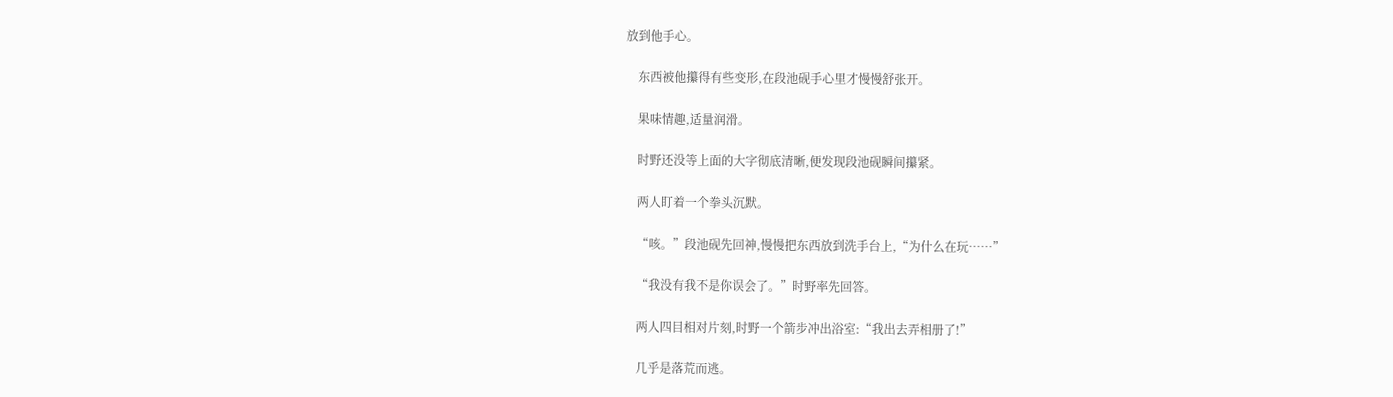放到他手心。

    东西被他攥得有些变形,在段池砚手心里才慢慢舒张开。

    果味情趣,适量润滑。

    时野还没等上面的大字彻底清晰,便发现段池砚瞬间攥紧。

    两人盯着一个拳头沉默。

    “咳。”段池砚先回神,慢慢把东西放到洗手台上,“为什么在玩……”

    “我没有我不是你误会了。”时野率先回答。

    两人四目相对片刻,时野一个箭步冲出浴室:“我出去弄相册了!”

    几乎是落荒而逃。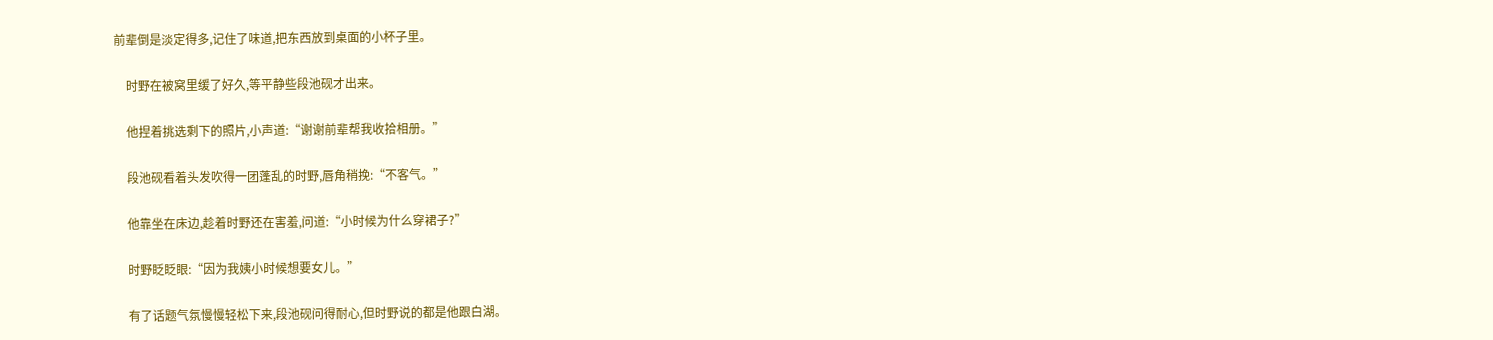前辈倒是淡定得多,记住了味道,把东西放到桌面的小杯子里。

    时野在被窝里缓了好久,等平静些段池砚才出来。

    他捏着挑选剩下的照片,小声道:“谢谢前辈帮我收拾相册。”

    段池砚看着头发吹得一团蓬乱的时野,唇角稍挽:“不客气。”

    他靠坐在床边,趁着时野还在害羞,问道:“小时候为什么穿裙子?”

    时野眨眨眼:“因为我姨小时候想要女儿。”

    有了话题气氛慢慢轻松下来,段池砚问得耐心,但时野说的都是他跟白湖。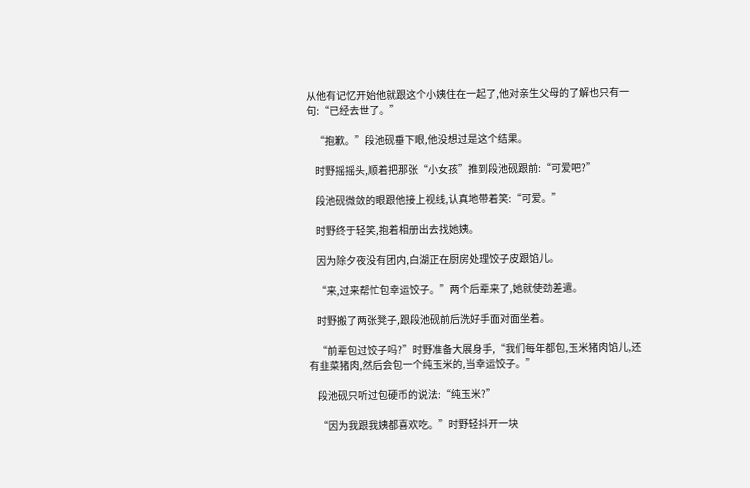从他有记忆开始他就跟这个小姨住在一起了,他对亲生父母的了解也只有一句:“已经去世了。”

    “抱歉。”段池砚垂下眼,他没想过是这个结果。

    时野摇摇头,顺着把那张“小女孩”推到段池砚跟前:“可爱吧?”

    段池砚微敛的眼跟他接上视线,认真地带着笑:“可爱。”

    时野终于轻笑,抱着相册出去找她姨。

    因为除夕夜没有团内,白湖正在厨房处理饺子皮跟馅儿。

    “来,过来帮忙包幸运饺子。”两个后辈来了,她就使劲差遣。

    时野搬了两张凳子,跟段池砚前后洗好手面对面坐着。

    “前辈包过饺子吗?”时野准备大展身手,“我们每年都包,玉米猪肉馅儿,还有韭菜猪肉,然后会包一个纯玉米的,当幸运饺子。”

    段池砚只听过包硬币的说法:“纯玉米?”

    “因为我跟我姨都喜欢吃。”时野轻抖开一块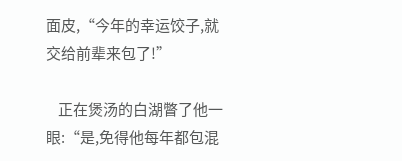面皮,“今年的幸运饺子,就交给前辈来包了!”

    正在煲汤的白湖瞥了他一眼:“是,免得他每年都包混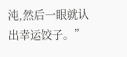沌,然后一眼就认出幸运饺子。”